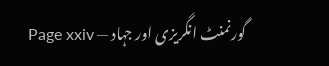گورنمنٹ انگریزی اور جہاد — Page xxiv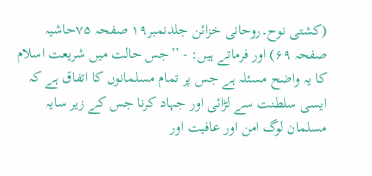(کشتی نوح۔روحانی خزائن جلدنمبر۱۹ صفحہ ۷۵حاشیہ صفحہ ۶۹) اور فرماتے ہیں: - ’’جس حالت میں شریعت اسلام کا یہ واضح مسئلہ ہے جس پر تمام مسلمانوں کا اتفاق ہے کہ ایسی سلطنت سے لڑائی اور جہاد کرنا جس کے زیر سایہ مسلمان لوگ امن اور عافیت اور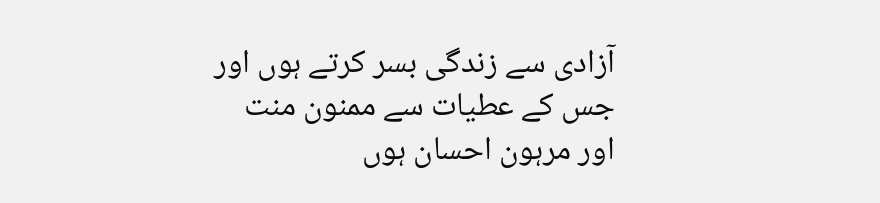آزادی سے زندگی بسر کرتے ہوں اور جس کے عطیات سے ممنون منت اور مرہون احسان ہوں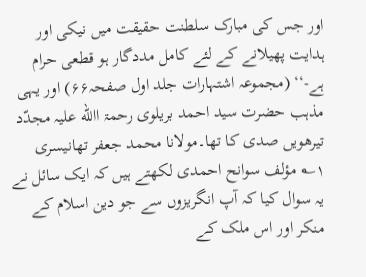اور جس کی مبارک سلطنت حقیقت میں نیکی اور ہدایت پھیلانے کے لئے کامل مددگار ہو قطعی حرام ہے-‘‘ (مجموعہ اشتہارات جلد اول صفحہ۶۶) اور یہی مذہب حضرت سید احمد بریلوی رحمۃ االله علیہ مجدّد تیرھویں صدی کا تھا۔مولانا محمد جعفر تھانیسری ۱؎ مؤلف سوانح احمدی لکھتے ہیں کہ ایک سائل نے یہ سوال کیا کہ آپ انگریزوں سے جو دین اسلام کے منکر اور اس ملک کے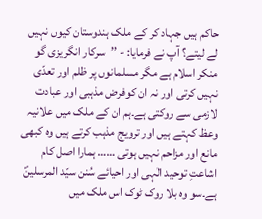حاکم ہیں جہاد کر کے ملک ہندوستان کیوں نہیں لے لیتے؟ آپ نے فرمایا: - ’’سرکار انگریزی گو منکر اسلام ہے مگر مسلمانوں پر ظلم اور تعدّی نہیں کرتی اور نہ ان کوفرض مذہبی اور عبادت لازمی سے روکتی ہے۔ہم ان کے ملک میں علانیہ وعظ کہتے ہیں اور ترویج مذہب کرتے ہیں وہ کبھی مانع اور مزاحم نہیں ہوتی …… ہمارا اصل کام اشاعتِ توحید الٰہی اور احیائے سُنن سیّد المرسلینؐ ہے۔سو وہ بلا روک ٹوک اس ملک میں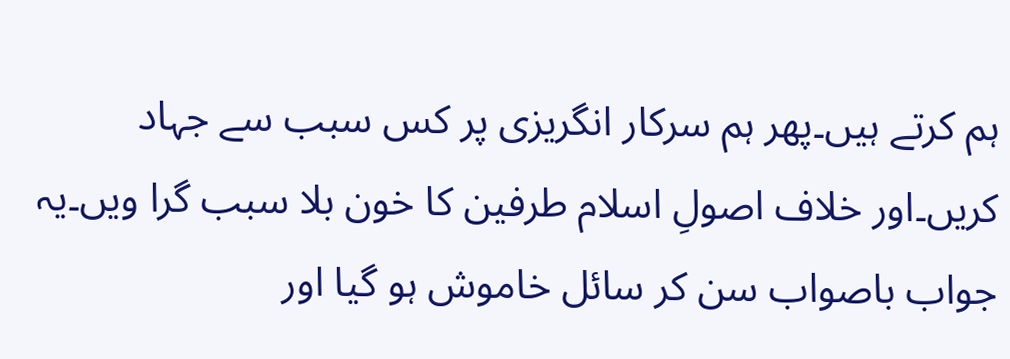ہم کرتے ہیں۔پھر ہم سرکار انگریزی پر کس سبب سے جہاد کریں۔اور خلاف اصولِ اسلام طرفین کا خون بلا سبب گرا ویں۔یہ جواب باصواب سن کر سائل خاموش ہو گیا اور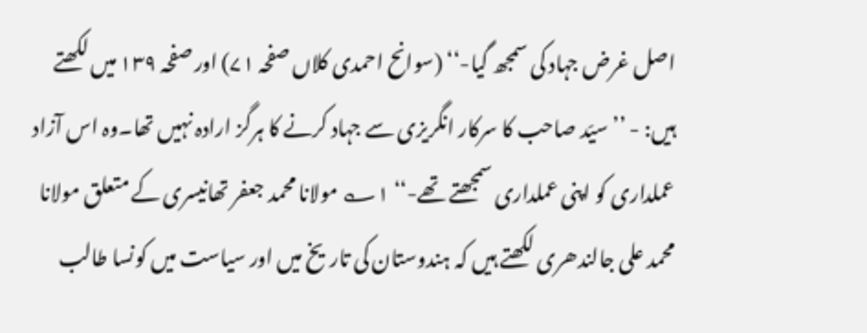اصل غرض جہاد کی سمجھ گیا-‘‘ (سوانح احمدی کلاں صفحہ ۷۱) اور صفحہ ۱۳۹ میں لکھتے ہیں: - ’’سیّد صاحب کا سرکار انگریزی سے جہاد کرنے کا ہرگز ارادہ نہیں تھا۔وہ اس آزاد عملداری کو اپنی عملداری سمجھتے تھے-‘‘ ۱؎ مولانا محمد جعفر تھانیسری کے متعلق مولانا محمد علی جالندھری لکھتے ہیں کہ ہندوستان کی تاریخ میں اور سیاست میں کونسا طالب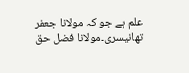علم ہے جو کہ مولانا جعفر تھانیسری۔مولانا فضل حق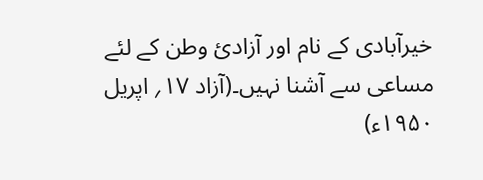خیرآبادی کے نام اور آزادیٔ وطن کے لئے مساعی سے آشنا نہیں۔(آزاد ۱۷؍ اپریل ۱۹۵۰ء)